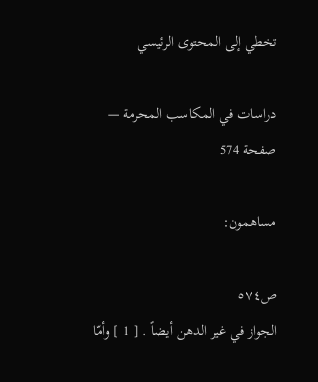تخطي إلى المحتوى الرئيسي

دراسات في المكاسب المحرمة — صفحة 574

مساهمون:

ص٥٧٤
الجواز في غير الدهن أيضاً . [ 1 ] وأمّا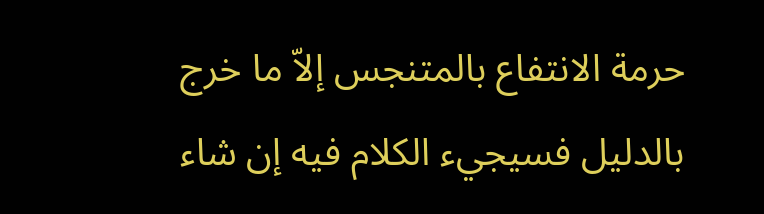حرمة الانتفاع بالمتنجس إلاّ ما خرج بالدليل فسيجيء الكلام فيه إن شاء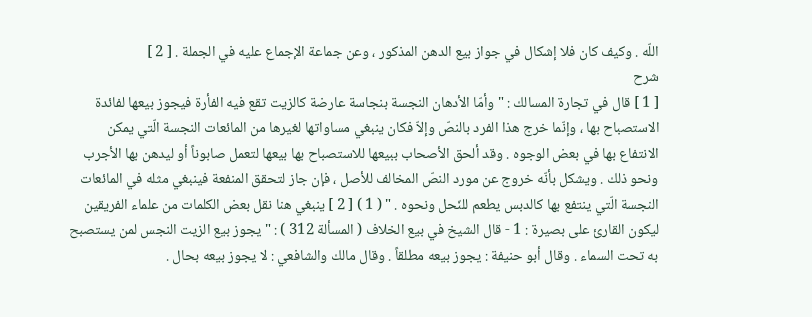اللّه . وكيف كان فلا إشكال في جواز بيع الدهن المذكور ، وعن جماعة الإجماع عليه في الجملة . [ 2 ]
شرح
[ 1 ] قال في تجارة المسالك : " وأمّا الأدهان النجسة بنجاسة عارضة كالزيت تقع فيه الفأرة فيجوز بيعها لفائدة الاستصباح بها ، وإنّما خرج هذا الفرد بالنصّ وإلاّ فكان ينبغي مساواتها لغيرها من المائعات النجسة الّتي يمكن الانتفاع بها في بعض الوجوه . وقد ألحق الأصحاب ببيعها للاستصباح بها بيعها لتعمل صابوناً أو ليدهن بها الأجرب ونحو ذلك . ويشكل بأنّه خروج عن مورد النصّ المخالف للأصل ، فإن جاز لتحقق المنفعة فينبغي مثله في المائعات النجسة الّتي ينتفع بها كالدبس يطعم للنّحل ونحوه . " ( 1 ) [ 2 ] ينبغي هنا نقل بعض الكلمات من علماء الفريقين ليكون القارئ على بصيرة : 1 - قال الشيخ في بيع الخلاف ( المسألة 312 ) : " يجوز بيع الزيت النجس لمن يستصبح به تحت السماء . وقال أبو حنيفة : يجوز بيعه مطلقاً . وقال مالك والشافعي : لا يجوز بيعه بحال .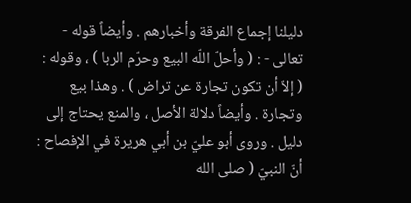دليلنا إجماع الفرقة وأخبارهم . وأيضاً قوله - تعالى - : ( وأحلّ اللّه البيع وحرّم الربا ) ، وقوله : ( إلاّ أن تكون تجارة عن تراض ) . وهذا بيع وتجارة . وأيضاً دلالة الأصل ، والمنع يحتاج إلى دليل . وروى أبو عليّ بن أبي هريرة في الإفصاح : أنّ النبيّ ( صلى الله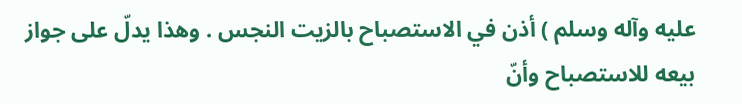عليه وآله وسلم ) أذن في الاستصباح بالزيت النجس . وهذا يدلّ على جواز بيعه للاستصباح وأنّ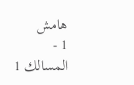هامش
1 - المسالك 1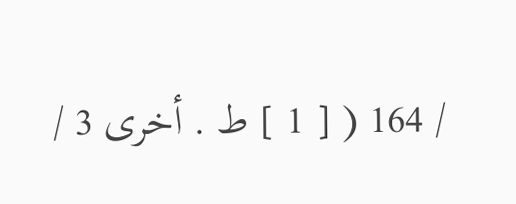/ 164 ( [ 1 ] ط . أخرى 3 /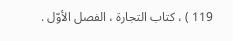119 ) ، كتاب التجارة ، الفصل الأوّل .